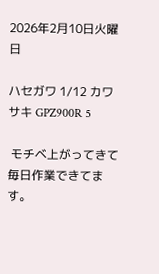2026年2月10日火曜日

ハセガワ 1/12 カワサキ GPZ900R 5

 モチベ上がってきて毎日作業できてます。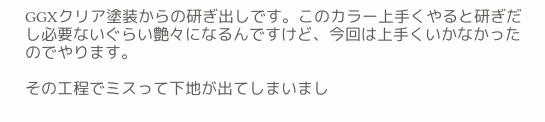GGXクリア塗装からの研ぎ出しです。このカラー上手くやると研ぎだし必要ないぐらい艶々になるんですけど、今回は上手くいかなかったのでやります。

その工程でミスって下地が出てしまいまし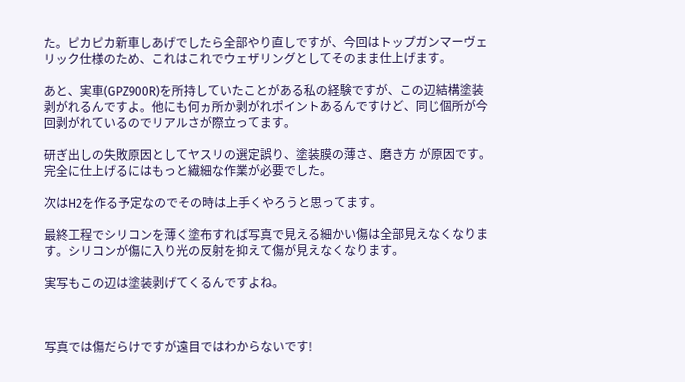た。ピカピカ新車しあげでしたら全部やり直しですが、今回はトップガンマーヴェリック仕様のため、これはこれでウェザリングとしてそのまま仕上げます。

あと、実車(GPZ900R)を所持していたことがある私の経験ですが、この辺結構塗装剥がれるんですよ。他にも何ヵ所か剥がれポイントあるんですけど、同じ個所が今回剥がれているのでリアルさが際立ってます。

研ぎ出しの失敗原因としてヤスリの選定誤り、塗装膜の薄さ、磨き方 が原因です。完全に仕上げるにはもっと繊細な作業が必要でした。

次はH2を作る予定なのでその時は上手くやろうと思ってます。

最終工程でシリコンを薄く塗布すれば写真で見える細かい傷は全部見えなくなります。シリコンが傷に入り光の反射を抑えて傷が見えなくなります。

実写もこの辺は塗装剥げてくるんですよね。



写真では傷だらけですが遠目ではわからないです!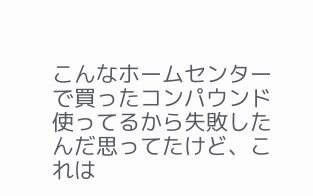こんなホームセンターで買ったコンパウンド使ってるから失敗したんだ思ってたけど、これは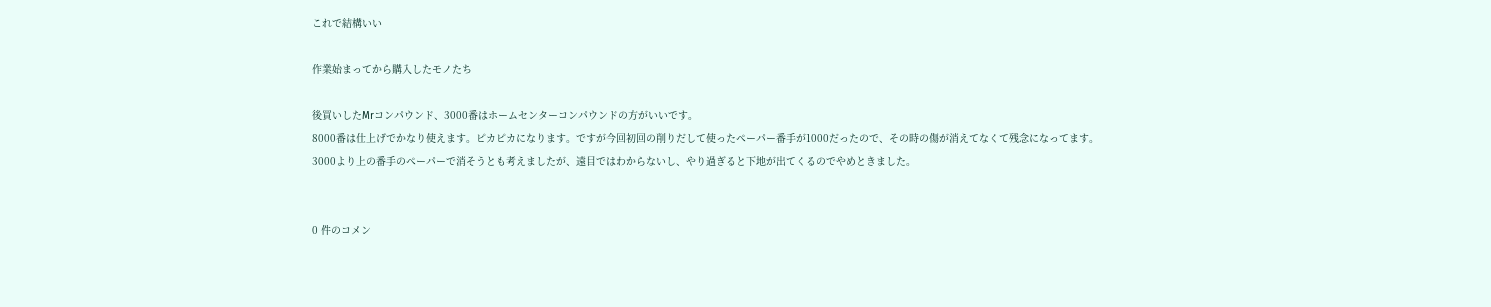これで結構いい

作業始まってから購入したモノたち

後買いしたMrコンパウンド、3000番はホームセンターコンパウンドの方がいいです。
8000番は仕上げでかなり使えます。ピカピカになります。ですが今回初回の削りだして使ったペーパー番手が1000だったので、その時の傷が消えてなくて残念になってます。
3000より上の番手のペーパーで消そうとも考えましたが、遠目ではわからないし、やり過ぎると下地が出てくるのでやめときました。


0 件のコメン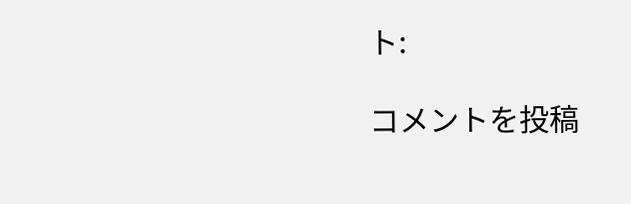ト:

コメントを投稿